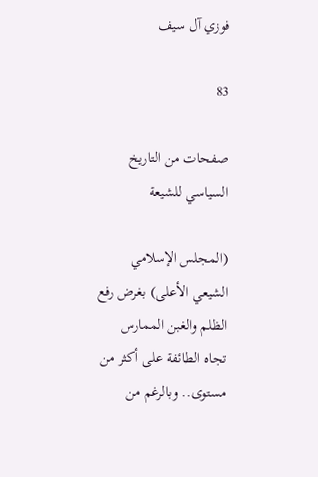فوزي آل سيف

83

صفحات من التاريخ السياسي للشيعة

(المجلس الإسلامي الشيعي الأعلى) بغرض رفع الظلم والغبن الممارس تجاه الطائفة على أكثر من مستوى.. وبالرغم من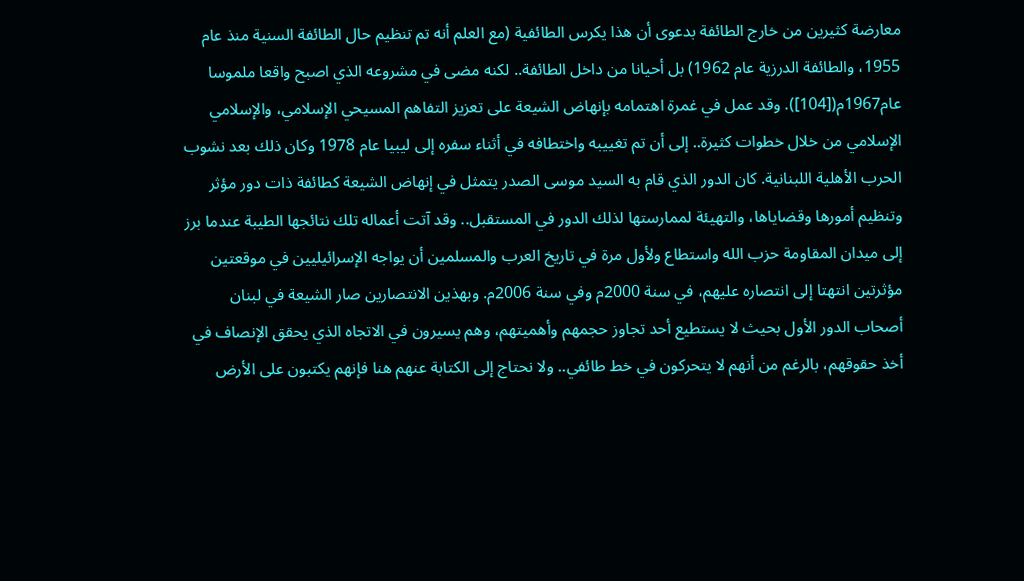معارضة كثيرين من خارج الطائفة بدعوى أن هذا يكرس الطائفية (مع العلم أنه تم تنظيم حال الطائفة السنية منذ عام 1955، والطائفة الدرزية عام 1962) بل أحيانا من داخل الطائفة.. لكنه مضى في مشروعه الذي اصبح واقعا ملموسا عام1967م([104]). وقد عمل في غمرة اهتمامه بإنهاض الشيعة على تعزيز التفاهم المسيحي الإسلامي، والإسلامي الإسلامي من خلال خطوات كثيرة.. إلى أن تم تغييبه واختطافه في أثناء سفره إلى ليبيا عام 1978 وكان ذلك بعد نشوب الحرب الأهلية اللبنانية. كان الدور الذي قام به السيد موسى الصدر يتمثل في إنهاض الشيعة كطائفة ذات دور مؤثر وتنظيم أمورها وقضاياها، والتهيئة لممارستها لذلك الدور في المستقبل.. وقد آتت أعماله تلك نتائجها الطيبة عندما برز إلى ميدان المقاومة حزب الله واستطاع ولأول مرة في تاريخ العرب والمسلمين أن يواجه الإسرائيليين في موقعتين مؤثرتين انتهتا إلى انتصاره عليهم، في سنة 2000م وفي سنة 2006م. وبهذين الانتصارين صار الشيعة في لبنان أصحاب الدور الأول بحيث لا يستطيع أحد تجاوز حجمهم وأهميتهم، وهم يسيرون في الاتجاه الذي يحقق الإنصاف في أخذ حقوقهم، بالرغم من أنهم لا يتحركون في خط طائفي.. ولا نحتاج إلى الكتابة عنهم هنا فإنهم يكتبون على الأرض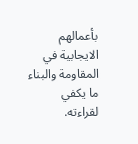بأعمالهم الايجابية في المقاومة والبناء ما يكفي لقراءته.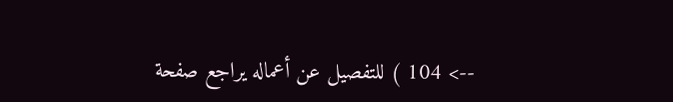--> 104 ) للتفصيل عن أعماله يراجع صفحة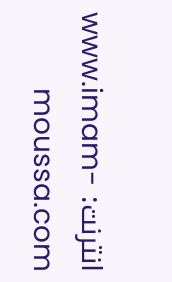انترنت: www.imam-moussa.com